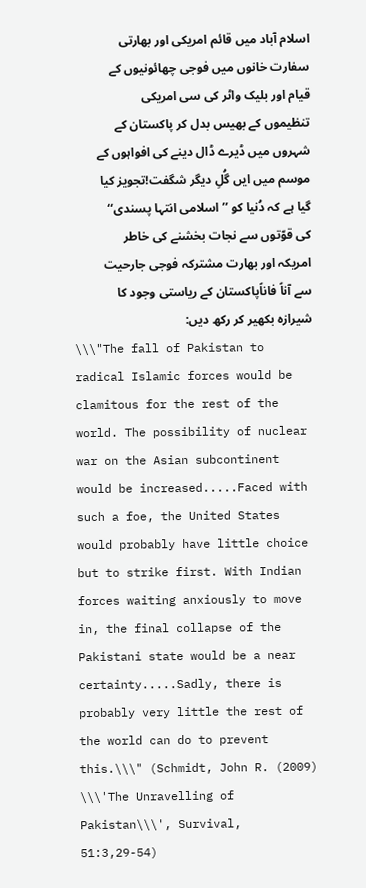اسلام آباد میں قائم امریکی اور بھارتی سفارت خانوں میں فوجی چھائونیوں کے قیام اور بلیک واٹر کی سی امریکی تنظیموں کے بھیس بدل کر پاکستان کے شہروں میں ڈیرے ڈال دینے کی افواہوں کے موسم میں ایں گُلِ دیگر شگفت!تجویز کیا گیا ہے کہ دُنیا کو ’’اسلامی انتہا پسندی‘‘ کی قوّتوں سے نجات بخشنے کی خاطر امریکہ اور بھارت مشترکہ فوجی جارحیت سے آناً فاناًپاکستان کے ریاستی وجود کا شیرازہ بکھیر کر رکھ دیں:
\\\"The fall of Pakistan to radical Islamic forces would be clamitous for the rest of the world. The possibility of nuclear war on the Asian subcontinent would be increased.....Faced with such a foe, the United States would probably have little choice but to strike first. With Indian forces waiting anxiously to move in, the final collapse of the Pakistani state would be a near certainty.....Sadly, there is probably very little the rest of the world can do to prevent this.\\\" (Schmidt, John R. (2009) \\\'The Unravelling of Pakistan\\\', Survival, 51:3,29-54)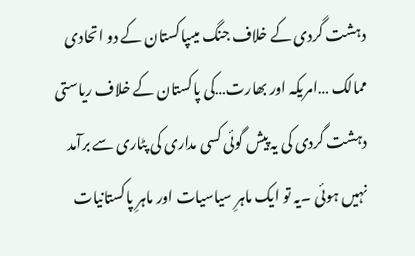دہشت گردی کے خلاف جنگ میںپاکستان کے دو اتحادی ممالک …امریکہ اور بھارت…کی پاکستان کے خلاف ریاستی دہشت گردی کی یہ پیش گوئی کسی مداری کی پٹاری سے برآمد نہیں ہوئی ۔یہ تو ایک ماہرِ سیاسیات اور ماہرِ پاکستانیات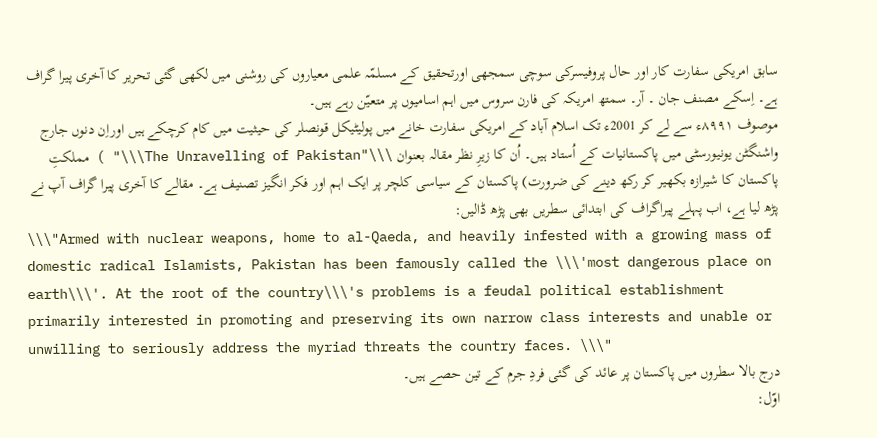سابق امریکی سفارت کار اور حال پروفیسرکی سوچی سمجھی اورتحقیق کے مسلمّہ علمی معیاروں کی روشنی میں لکھی گئی تحریر کا آخری پیرا گراف ہے۔ اِسکے مصنف جان ۔ آر۔ سمتھ امریکہ کی فارن سروس میں اہم اسامیوں پر متعیّن رہے ہیں۔
موصوف ۸۹۹۱ء سے لے کر 2001ء تک اسلام آباد کے امریکی سفارت خانے میں پولیٹیکل قونصلر کی حیثیت میں کام کرچکے ہیں اوراِن دنوں جارج واشنگٹن یونیورسٹی میں پاکستانیات کے اُستاد ہیں۔ اُن کا زیرِ نظر مقالہ بعنوان \\\"The Unravelling of Pakistan\\\" ) مملکتِ پاکستان کا شیرازہ بکھیر کر رکھ دینے کی ضرورت) پاکستان کے سیاسی کلچر پر ایک اہم اور فکر انگیز تصنیف ہے۔ مقالے کا آخری پیرا گراف آپ نے پڑھ لیا ہے، اب پہلے پیراگراف کی ابتدائی سطریں بھی پڑھ ڈالیں:
\\\"Armed with nuclear weapons, home to al-Qaeda, and heavily infested with a growing mass of domestic radical Islamists, Pakistan has been famously called the \\\'most dangerous place on earth\\\'. At the root of the country\\\'s problems is a feudal political establishment primarily interested in promoting and preserving its own narrow class interests and unable or unwilling to seriously address the myriad threats the country faces. \\\"
درج بالا سطروں میں پاکستان پر عائد کی گئی فردِ جرم کے تین حصے ہیں۔
اوّل: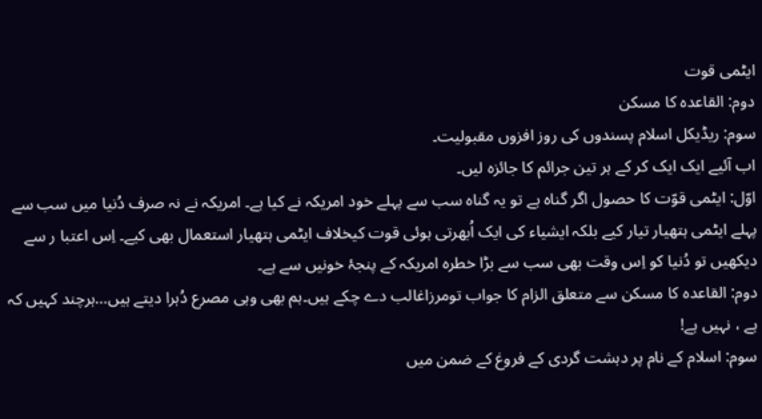ایٹمی قوت
دوم: القاعدہ کا مسکن
سوم: ریڈیکل اسلام پسندوں کی روز افزوں مقبولیت۔
اب آئیے ایک ایک کر کے ہر تین جرائم کا جائزہ لیں۔
اوّل: ایٹمی قوّت کا حصول اگر گناہ ہے تو یہ گناہ سب سے پہلے خود امریکہ نے کیا ہے۔ امریکہ نے نہ صرف دُنیا میں سب سے پہلے ایٹمی ہتھیار تیار کیے بلکہ ایشیاء کی ایک اُبھرتی ہوئی قوت کیخلاف ایٹمی ہتھیار استعمال بھی کیے۔ اِس اعتبا ر سے دیکھیں تو دُنیا کو اِس وقت بھی سب سے بڑا خطرہ امریکہ کے پنجۂ خونیں سے ہے۔
دوم: القاعدہ کا مسکن سے متعلق الزام کا جواب تومرزاغالب دے چکے ہیں۔ہم بھی وہی مصرع دُہرا دیتے ہیں…ہرچند کہیں کہ ہے ، نہیں ہے!
سوم: اسلام کے نام پر دہشت گردی کے فروغ کے ضمن میں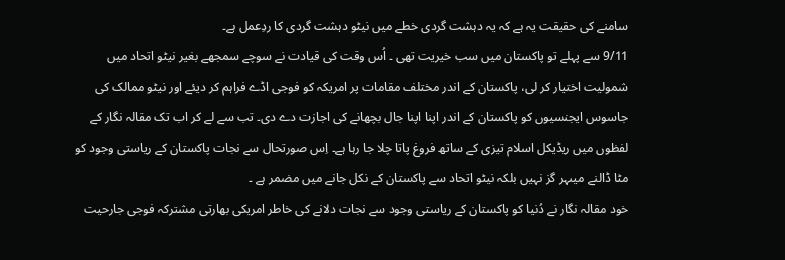سامنے کی حقیقت یہ ہے کہ یہ دہشت گردی خطے میں نیٹو دہشت گردی کا ردِعمل ہے۔
9/11 سے پہلے تو پاکستان میں سب خیریت تھی ۔ اُس وقت کی قیادت نے سوچے سمجھے بغیر نیٹو اتحاد میں شمولیت اختیار کر لی، پاکستان کے اندر مختلف مقامات پر امریکہ کو فوجی اڈے فراہم کر دیئے اور نیٹو ممالک کی جاسوس ایجنسیوں کو پاکستان کے اندر اپنا اپنا جال بچھانے کی اجازت دے دی۔ تب سے لے کر اب تک مقالہ نگار کے لفظوں میں ریڈیکل اسلام تیزی کے ساتھ فروغ پاتا چلا جا رہا ہے۔ اِس صورتحال سے نجات پاکستان کے ریاستی وجود کو مٹا ڈالنے میںہر گز نہیں بلکہ نیٹو اتحاد سے پاکستان کے نکل جانے میں مضمر ہے ۔
خود مقالہ نگار نے دُنیا کو پاکستان کے ریاستی وجود سے نجات دلانے کی خاطر امریکی بھارتی مشترکہ فوجی جارحیت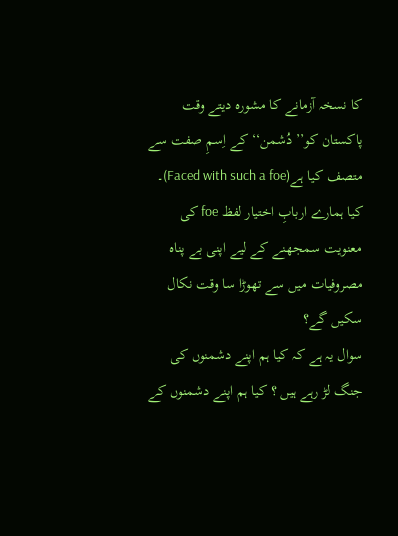کا نسخہ آزمانے کا مشورہ دیتے وقت پاکستان کو’’ دُشمن‘‘ کے اِسمِ صفت سے متصف کیا ہے(Faced with such a foe)۔ کیا ہمارے اربابِ اختیار لفظ foe کی معنویت سمجھنے کے لیے اپنی بے پناہ مصروفیات میں سے تھوڑا سا وقت نکال سکیں گے؟
سوال یہ ہے کہ کیا ہم اپنے دشمنوں کی جنگ لڑ رہے ہیں ؟ کیا ہم اپنے دشمنوں کے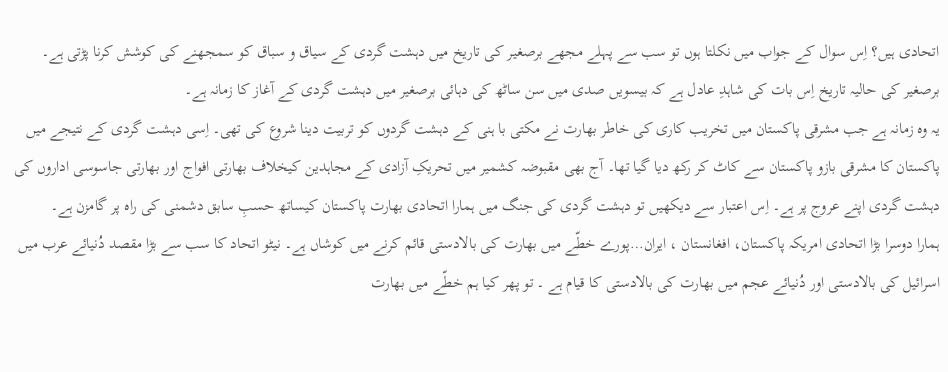اتحادی ہیں؟ اِس سوال کے جواب میں نکلتا ہوں تو سب سے پہلے مجھے برصغیر کی تاریخ میں دہشت گردی کے سیاق و سباق کو سمجھنے کی کوشش کرنا پڑتی ہے۔ برصغیر کی حالیہ تاریخ اِس بات کی شاہدِ عادل ہے کہ بیسویں صدی میں سن ساٹھ کی دہائی برصغیر میں دہشت گردی کے آغاز کا زمانہ ہے۔
یہ وہ زمانہ ہے جب مشرقی پاکستان میں تخریب کاری کی خاطر بھارت نے مکتی با ہنی کے دہشت گردوں کو تربیت دینا شروع کی تھی۔ اِسی دہشت گردی کے نتیجے میں پاکستان کا مشرقی بازو پاکستان سے کاٹ کر رکھ دیا گیا تھا۔ آج بھی مقبوضہ کشمیر میں تحریکِ آزادی کے مجاہدین کیخلاف بھارتی افواج اور بھارتی جاسوسی اداروں کی دہشت گردی اپنے عروج پر ہے۔ اِس اعتبار سے دیکھیں تو دہشت گردی کی جنگ میں ہمارا اتحادی بھارت پاکستان کیساتھ حسبِ سابق دشمنی کی راہ پر گامزن ہے۔
ہمارا دوسرا بڑا اتحادی امریکہ پاکستان، افغانستان ، ایران…پورے خطّے میں بھارت کی بالادستی قائم کرنے میں کوشاں ہے۔ نیٹو اتحاد کا سب سے بڑا مقصد دُنیائے عرب میں اسرائیل کی بالادستی اور دُنیائے عجم میں بھارت کی بالادستی کا قیام ہے ۔ تو پھر کیا ہم خطّے میں بھارت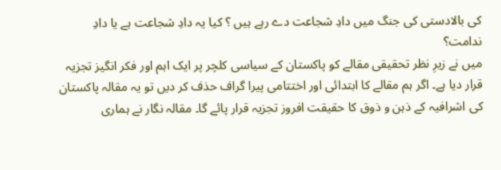کی بالادستی کی جنگ میں دادِ شجاعت دے رہے ہیں ؟ کیا یہ دادِ شجاعت ہے یا دادِ ندامت؟
میں نے زیرِ نظر تحقیقی مقالے کو پاکستان کے سیاسی کلچر پر ایک اہم اور فکر انگیز تجزیہ قرار دیا ہے۔ اگر ہم مقالے کا ابتدائی اور اختتامی پیرا گراف حذف کر دیں تو یہ مقالہ پاکستان کی اشرافیہ کے ذہن و ذوق کا حقیقت افروز تجزیہ قرار پائے گا۔ مقالہ نگار نے ہماری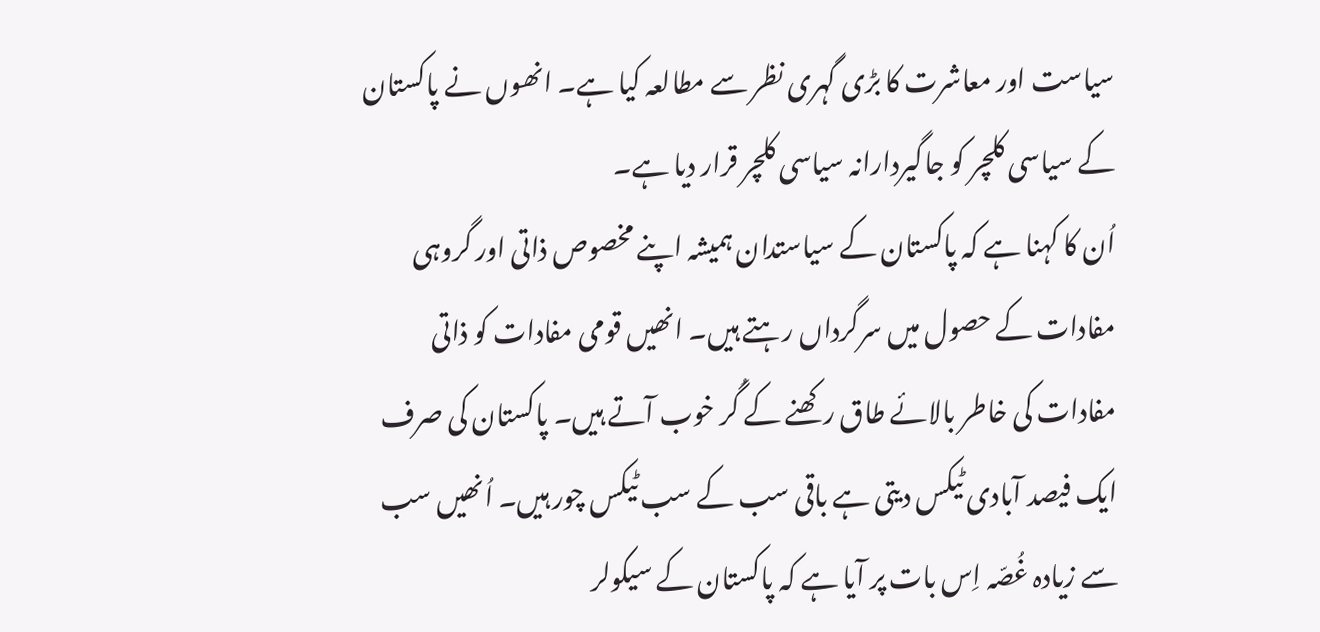سیاست اور معاشرت کا بڑی گہری نظر سے مطالعہ کیا ہے۔ انھوں نے پاکستان کے سیاسی کلچر کو جاگیردارانہ سیاسی کلچر قرار دیا ہے۔
اُن کا کہنا ہے کہ پاکستان کے سیاستدان ہمیشہ اپنے مخصوص ذاتی اور گروہی مفادات کے حصول میں سرگرداں رہتے ہیں۔ انھیں قومی مفادات کو ذاتی مفادات کی خاطر بالائے طاق رکھنے کے گُر خوب آتے ہیں۔ پاکستان کی صرف ایک فیصد آبادی ٹیکس دیتی ہے باقی سب کے سب ٹیکس چور ہیں۔ اُنھیں سب سے زیادہ غُصّہ اِس بات پر آیا ہے کہ پاکستان کے سیکولر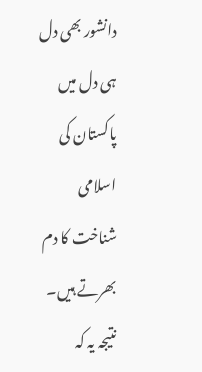دانشور بھی دل ہی دل میں پاکستان کی اسلامی شناخت کا دم بھرتے ہیں۔
نتیجہ یہ کہ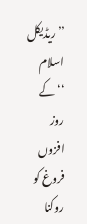’’ریڈیکل اسلام ‘‘کے روز افزوں فروغ کو روکنا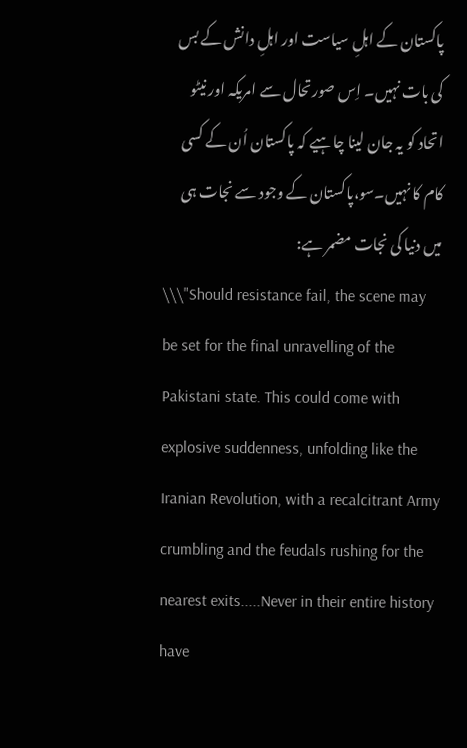پاکستان کے اہلِ سیاست اور اہلِ دانش کے بس کی بات نہیں۔ اِس صورتحال سے امریکہ اور نیٹو اتحاد کو یہ جان لینا چاہیے کہ پاکستان اُن کے کسی کام کا نہیں۔سو،پاکستان کے وجود سے نجات ہی میں دنیا کی نجات مضمر ہے:
\\\"Should resistance fail, the scene may be set for the final unravelling of the Pakistani state. This could come with explosive suddenness, unfolding like the Iranian Revolution, with a recalcitrant Army crumbling and the feudals rushing for the nearest exits.....Never in their entire history have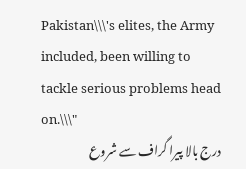Pakistan\\\'s elites, the Army included, been willing to tackle serious problems head on.\\\"
درج بالا پیرا گراف سے شروع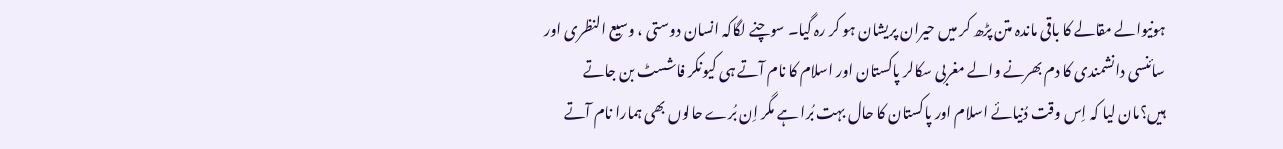ہونیوالے مقالے کا باقی ماندہ متن پڑھ کر میں حیران پریشان ہو کر رہ گیا۔ سوچنے لگاکہ انسان دوستی ، وسیع النظری اور سائنسی دانشمندی کا دم بھرنے والے مغربی سکالر پاکستان اور اسلام کا نام آتے ہی کیونکر فاشسٹ بن جاتے ہیں؟مان لیا کہ اِس وقت دُنیائے اسلام اور پاکستان کا حال بہت بُرا ہے مگر اِن بُرے حالوں بھی ہمارا نام آتے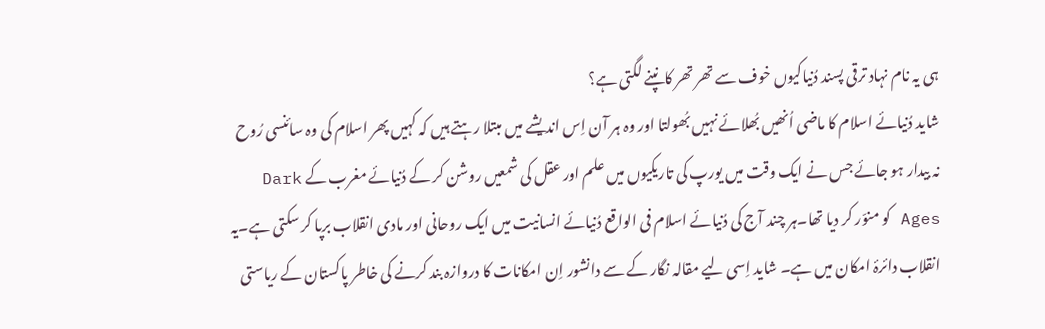ہی یہ نام نہاد ترقی پسند دُنیاکیوں خوف سے تھر تھر کانپنے لگتی ہے؟
شاید دُنیائے اسلام کا ماضی اُنھیں بُھلائے نہیں بُھولتا اور وہ ہر آن اِس اندیشے میں مبتلا رہتے ہیں کہ کہیں پھر اسلام کی وہ سائنسی رُوح نہ بیدار ہو جائے جس نے ایک وقت میں یورپ کی تاریکیوں میں علم اور عقل کی شمعیں روشن کر کے دُنیائے مغرب کے Dark Ages کو منوّر کر دیا تھا۔ہر چند آج کی دُنیائے اسلام فی الواقع دُنیائے انسانیت میں ایک روحانی اور مادی انقلاب برپا کر سکتی ہے۔یہ انقلاب دائرۂ امکان میں ہے۔ شاید اِسی لیے مقالہ نگار کے سے دانشور اِن امکانات کا دروازہ بند کرنے کی خاطر پاکستان کے ریاستی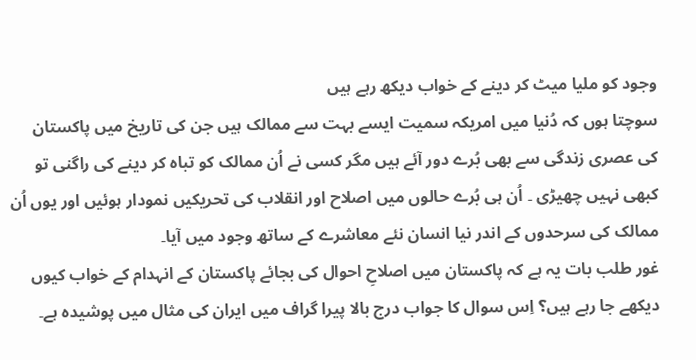وجود کو ملیا میٹ کر دینے کے خواب دیکھ رہے ہیں
سوچتا ہوں کہ دُنیا میں امریکہ سمیت ایسے بہت سے ممالک ہیں جن کی تاریخ میں پاکستان کی عصری زندگی سے بھی بُرے دور آئے ہیں مگر کسی نے اُن ممالک کو تباہ کر دینے کی راگنی تو کبھی نہیں چھیڑی ۔ اُن ہی بُرے حالوں میں اصلاح اور انقلاب کی تحریکیں نمودار ہوئیں اور یوں اُن ممالک کی سرحدوں کے اندر نیا انسان نئے معاشرے کے ساتھ وجود میں آیا۔
غور طلب بات یہ ہے کہ پاکستان میں اصلاحِ احوال کی بجائے پاکستان کے انہدام کے خواب کیوں دیکھے جا رہے ہیں؟ اِس سوال کا جواب درج بالا پیرا گراف میں ایران کی مثال میں پوشیدہ ہے۔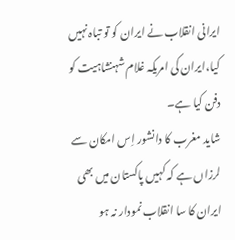ایرانی انقلاب نے ایران کو تو تباہ نہیں کیا،ایران کی امریکہ غلام شہنشاہیت کو دفن کیا ہے۔
شاید مغرب کا دانشور اِس امکان سے لرزاں ہے کہ کہیں پاکستان میں بھی ایران کا سا انقلاب نمودار نہ ہو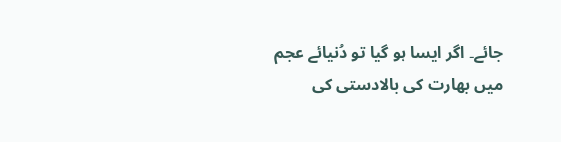جائے۔ اگر ایسا ہو گیا تو دُنیائے عجم میں بھارت کی بالادستی کی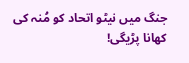جنگ میں نیٹو اتحاد کو مُنہ کی کھانا پڑیگی!